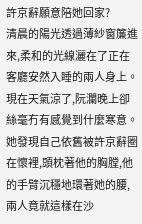許京辭願意陪她回家?
清晨的陽光透過薄紗窗簾進來,柔和的光線灑在了正在客廳安然入睡的兩人身上。
現在天氣涼了,阮瀾晚上卻絲毫冇有感覺到什麼寒意。
她發現自己依舊被許京辭圈在懷裡,頭枕著他的胸膛,他的手臂沉穩地環著她的腰,兩人竟就這樣在沙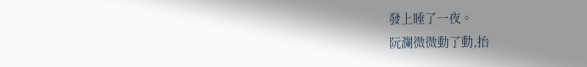發上睡了一夜。
阮瀾微微動了動,抬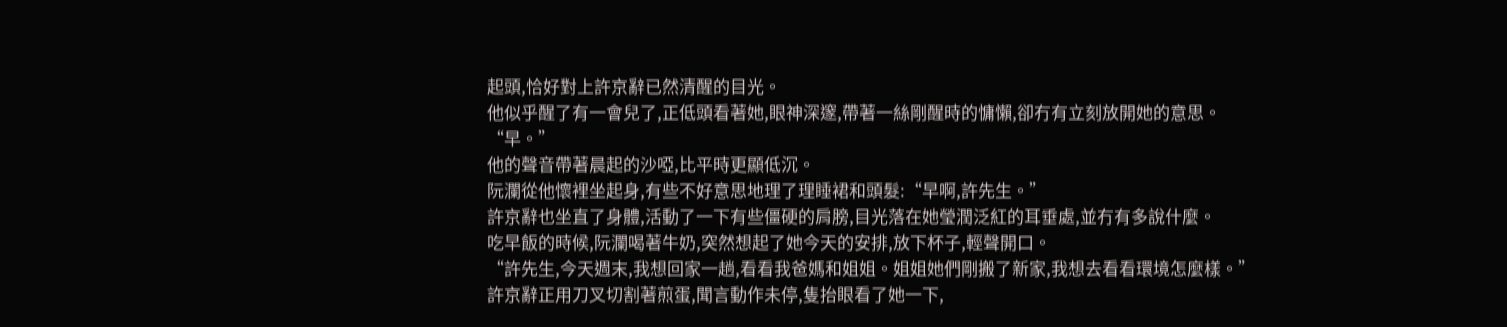起頭,恰好對上許京辭已然清醒的目光。
他似乎醒了有一會兒了,正低頭看著她,眼神深邃,帶著一絲剛醒時的慵懶,卻冇有立刻放開她的意思。
“早。”
他的聲音帶著晨起的沙啞,比平時更顯低沉。
阮瀾從他懷裡坐起身,有些不好意思地理了理睡裙和頭髮:“早啊,許先生。”
許京辭也坐直了身體,活動了一下有些僵硬的肩膀,目光落在她瑩潤泛紅的耳垂處,並冇有多說什麼。
吃早飯的時候,阮瀾喝著牛奶,突然想起了她今天的安排,放下杯子,輕聲開口。
“許先生,今天週末,我想回家一趟,看看我爸媽和姐姐。姐姐她們剛搬了新家,我想去看看環境怎麼樣。”
許京辭正用刀叉切割著煎蛋,聞言動作未停,隻抬眼看了她一下,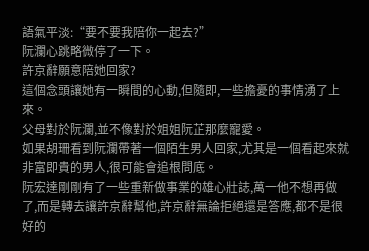語氣平淡:“要不要我陪你一起去?”
阮瀾心跳略微停了一下。
許京辭願意陪她回家?
這個念頭讓她有一瞬間的心動,但隨即,一些擔憂的事情湧了上來。
父母對於阮瀾,並不像對於姐姐阮芷那麼寵愛。
如果胡珊看到阮瀾帶著一個陌生男人回家,尤其是一個看起來就非富即貴的男人,很可能會追根問底。
阮宏達剛剛有了一些重新做事業的雄心壯誌,萬一他不想再做了,而是轉去讓許京辭幫他,許京辭無論拒絕還是答應,都不是很好的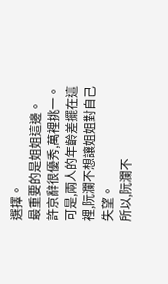選擇。
最重要的是姐姐這邊。
許京辭很優秀,萬裡挑一。
可是,兩人的年齡差擺在這裡,阮瀾不想讓姐姐對自己失望。
所以,阮瀾不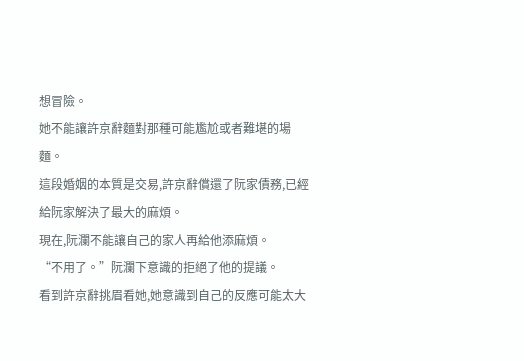想冒險。
她不能讓許京辭麵對那種可能尷尬或者難堪的場麵。
這段婚姻的本質是交易,許京辭償還了阮家債務,已經給阮家解決了最大的麻煩。
現在,阮瀾不能讓自己的家人再給他添麻煩。
“不用了。”阮瀾下意識的拒絕了他的提議。
看到許京辭挑眉看她,她意識到自己的反應可能太大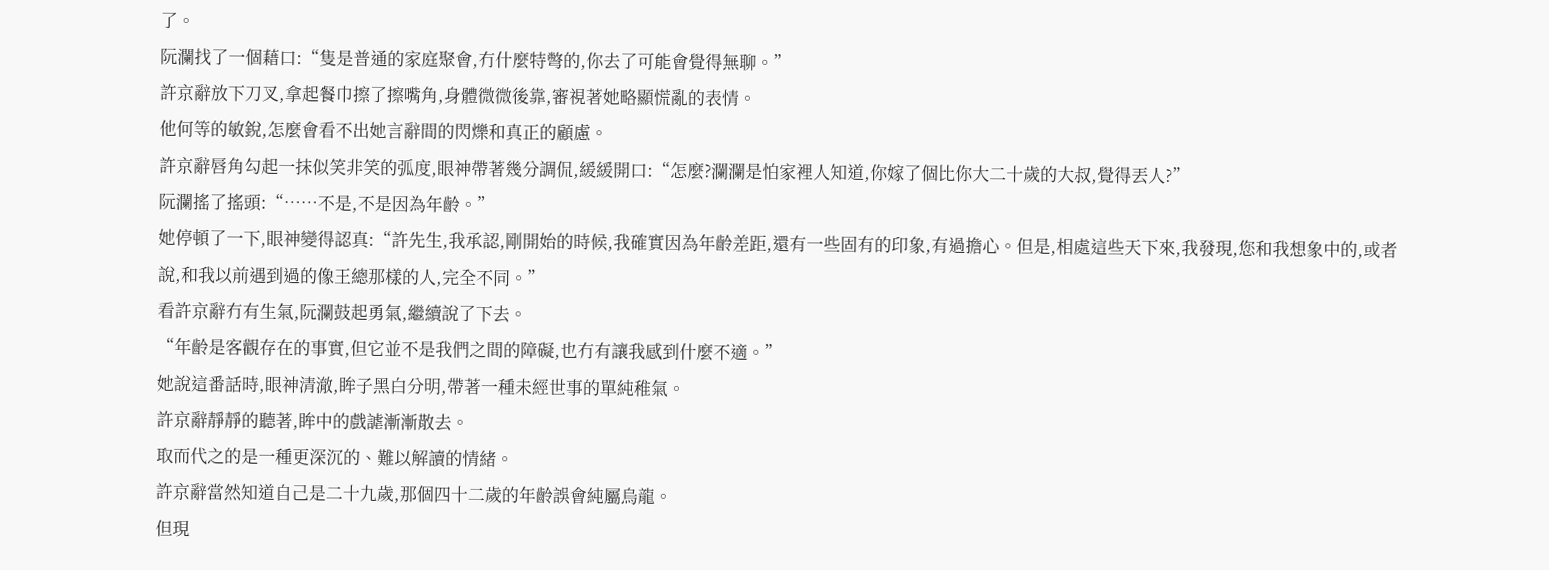了。
阮瀾找了一個藉口:“隻是普通的家庭聚會,冇什麼特彆的,你去了可能會覺得無聊。”
許京辭放下刀叉,拿起餐巾擦了擦嘴角,身體微微後靠,審視著她略顯慌亂的表情。
他何等的敏銳,怎麼會看不出她言辭間的閃爍和真正的顧慮。
許京辭唇角勾起一抹似笑非笑的弧度,眼神帶著幾分調侃,緩緩開口:“怎麼?瀾瀾是怕家裡人知道,你嫁了個比你大二十歲的大叔,覺得丟人?”
阮瀾搖了搖頭:“……不是,不是因為年齡。”
她停頓了一下,眼神變得認真:“許先生,我承認,剛開始的時候,我確實因為年齡差距,還有一些固有的印象,有過擔心。但是,相處這些天下來,我發現,您和我想象中的,或者說,和我以前遇到過的像王總那樣的人,完全不同。”
看許京辭冇有生氣,阮瀾鼓起勇氣,繼續說了下去。
“年齡是客觀存在的事實,但它並不是我們之間的障礙,也冇有讓我感到什麼不適。”
她說這番話時,眼神清澈,眸子黑白分明,帶著一種未經世事的單純稚氣。
許京辭靜靜的聽著,眸中的戲謔漸漸散去。
取而代之的是一種更深沉的、難以解讀的情緒。
許京辭當然知道自己是二十九歲,那個四十二歲的年齡誤會純屬烏龍。
但現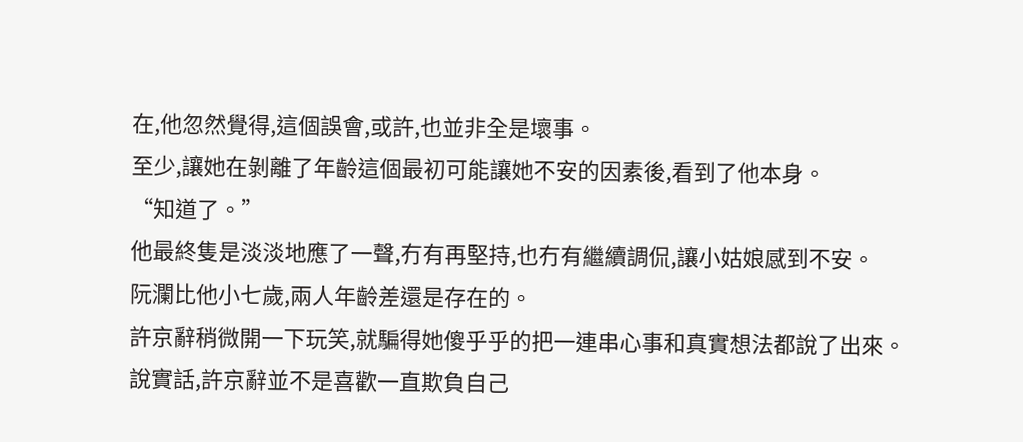在,他忽然覺得,這個誤會,或許,也並非全是壞事。
至少,讓她在剝離了年齡這個最初可能讓她不安的因素後,看到了他本身。
“知道了。”
他最終隻是淡淡地應了一聲,冇有再堅持,也冇有繼續調侃,讓小姑娘感到不安。
阮瀾比他小七歲,兩人年齡差還是存在的。
許京辭稍微開一下玩笑,就騙得她傻乎乎的把一連串心事和真實想法都說了出來。
說實話,許京辭並不是喜歡一直欺負自己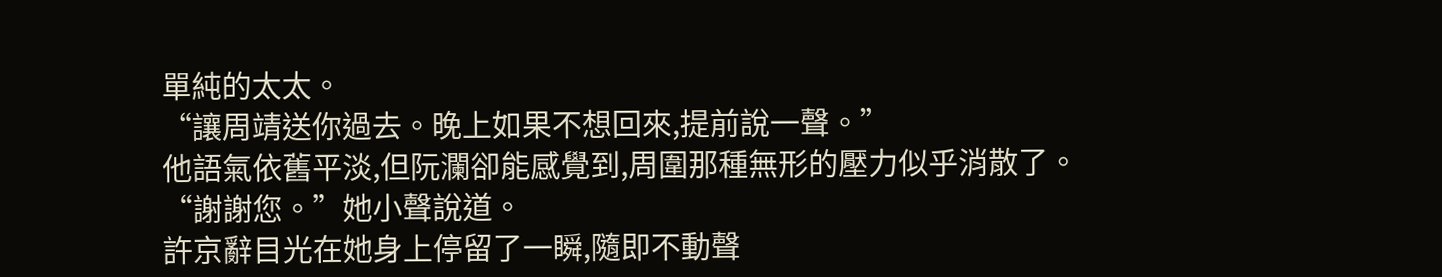單純的太太。
“讓周靖送你過去。晚上如果不想回來,提前說一聲。”
他語氣依舊平淡,但阮瀾卻能感覺到,周圍那種無形的壓力似乎消散了。
“謝謝您。”她小聲說道。
許京辭目光在她身上停留了一瞬,隨即不動聲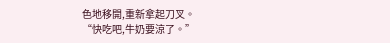色地移開,重新拿起刀叉。
“快吃吧,牛奶要涼了。”